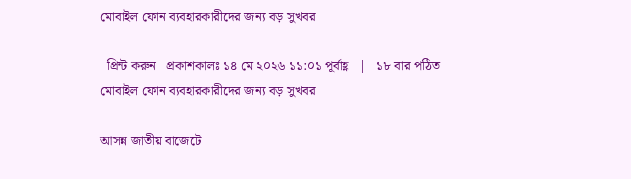মোবাইল ফোন ব্যবহারকারীদের জন্য বড় সুখবর

  প্রিন্ট করুন   প্রকাশকালঃ ১৪ মে ২০২৬ ১১:০১ পূর্বাহ্ণ   |   ১৮ বার পঠিত
মোবাইল ফোন ব্যবহারকারীদের জন্য বড় সুখবর

আসন্ন জাতীয় বাজেটে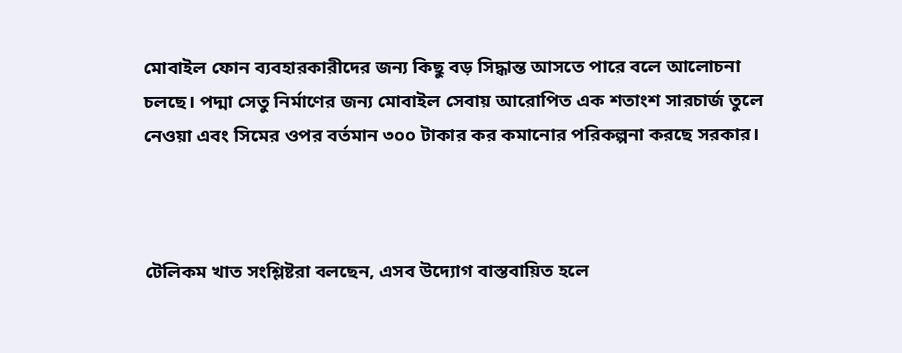মোবাইল ফোন ব্যবহারকারীদের জন্য কিছু বড় সিদ্ধান্ত আসতে পারে বলে আলোচনা চলছে। পদ্মা সেতু নির্মাণের জন্য মোবাইল সেবায় আরোপিত এক শতাংশ সারচার্জ তুলে নেওয়া এবং সিমের ওপর বর্তমান ৩০০ টাকার কর কমানোর পরিকল্পনা করছে সরকার।



টেলিকম খাত সংশ্লিষ্টরা বলছেন, এসব উদ্যোগ বাস্তবায়িত হলে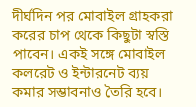দীর্ঘদিন পর মোবাইল গ্রাহকরা করের চাপ থেকে কিছুটা স্বস্তি পাবেন। একই সঙ্গে মোবাইল কলরেট ও ইন্টারনেট ব্যয় কমার সম্ভাবনাও তৈরি হবে।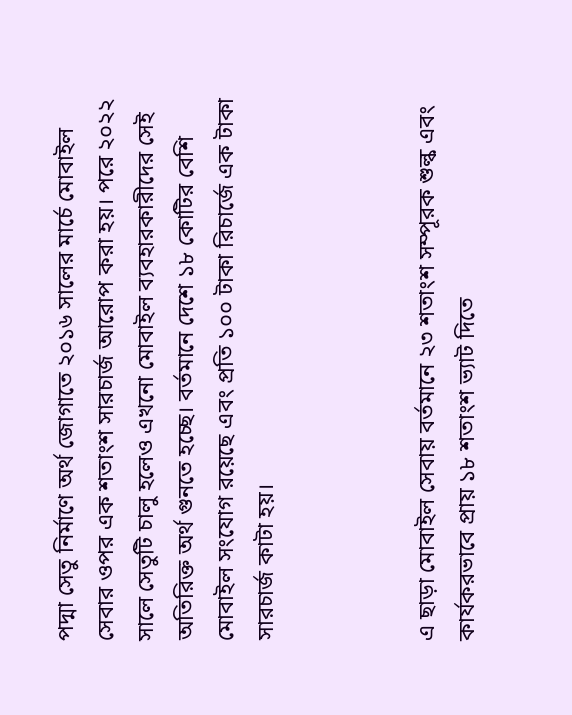পদ্মা সেতু নির্মাণে অর্থ জোগাতে ২০১৬ সালের মার্চে মোবাইল সেবার ওপর এক শতাংশ সারচার্জ আরোপ করা হয়। পরে ২০২২ সালে সেতুটি চালু হলেও এখনো মোবাইল ব্যবহারকারীদের সেই অতিরিক্ত অর্থ গুনতে হচ্ছে। বর্তমানে দেশে ১৮ কোটির বেশি মোবাইল সংযোগ রয়েছে এবং প্রতি ১০০ টাকা রিচার্জে এক টাকা সারচার্জ কাটা হয়।



এ ছাড়া মোবাইল সেবায় বর্তমানে ২৩ শতাংশ সম্পূরক শুল্ক এবং কার্যকরভাবে প্রায় ১৮ শতাংশ ভ্যাট দিতে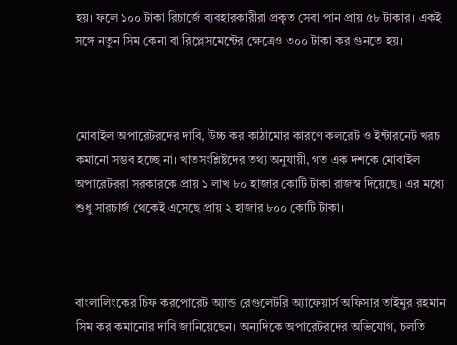হয়। ফলে ১০০ টাকা রিচার্জে ব্যবহারকারীরা প্রকৃত সেবা পান প্রায় ৫৮ টাকার। একই সঙ্গে নতুন সিম কেনা বা রিপ্লেসমেন্টের ক্ষেত্রেও ৩০০ টাকা কর গুনতে হয়।



মোবাইল অপারেটরদের দাবি, উচ্চ কর কাঠামোর কারণে কলরেট ও ইন্টারনেট খরচ কমানো সম্ভব হচ্ছে না। খাতসংশ্লিষ্টদের তথ্য অনুযায়ী, গত এক দশকে মোবাইল অপারেটররা সরকারকে প্রায় ১ লাখ ৮০ হাজার কোটি টাকা রাজস্ব দিয়েছে। এর মধ্যে শুধু সারচার্জ থেকেই এসেছে প্রায় ২ হাজার ৮০০ কোটি টাকা।



বাংলালিংকের চিফ করপোরেট অ্যান্ড রেগুলেটরি অ্যাফেয়ার্স অফিসার তাইমুর রহমান সিম কর কমানোর দাবি জানিয়েছেন। অন্যদিকে অপারেটরদের অভিযোগ, চলতি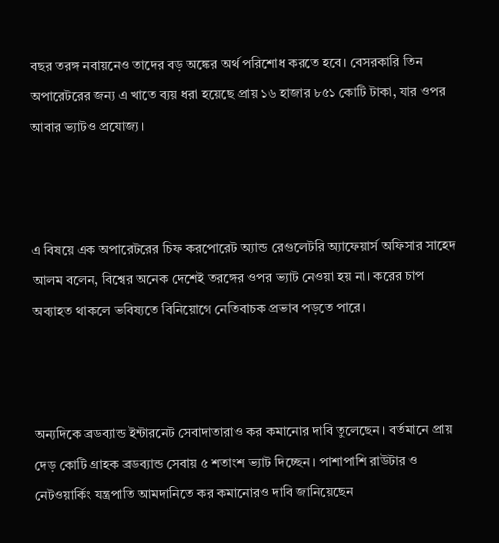বছর তরঙ্গ নবায়নেও তাদের বড় অঙ্কের অর্থ পরিশোধ করতে হবে। বেসরকারি তিন অপারেটরের জন্য এ খাতে ব্যয় ধরা হয়েছে প্রায় ১৬ হাজার ৮৫১ কোটি টাকা, যার ওপর আবার ভ্যাটও প্রযোজ্য।



এ বিষয়ে এক অপারেটরের চিফ করপোরেট অ্যান্ড রেগুলেটরি অ্যাফেয়ার্স অফিসার সাহেদ আলম বলেন, বিশ্বের অনেক দেশেই তরঙ্গের ওপর ভ্যাট নেওয়া হয় না। করের চাপ অব্যাহত থাকলে ভবিষ্যতে বিনিয়োগে নেতিবাচক প্রভাব পড়তে পারে।



অন্যদিকে ব্রডব্যান্ড ইন্টারনেট সেবাদাতারাও কর কমানোর দাবি তুলেছেন। বর্তমানে প্রায় দেড় কোটি গ্রাহক ব্রডব্যান্ড সেবায় ৫ শতাংশ ভ্যাট দিচ্ছেন। পাশাপাশি রাউটার ও নেটওয়ার্কিং যন্ত্রপাতি আমদানিতে কর কমানোরও দাবি জানিয়েছেন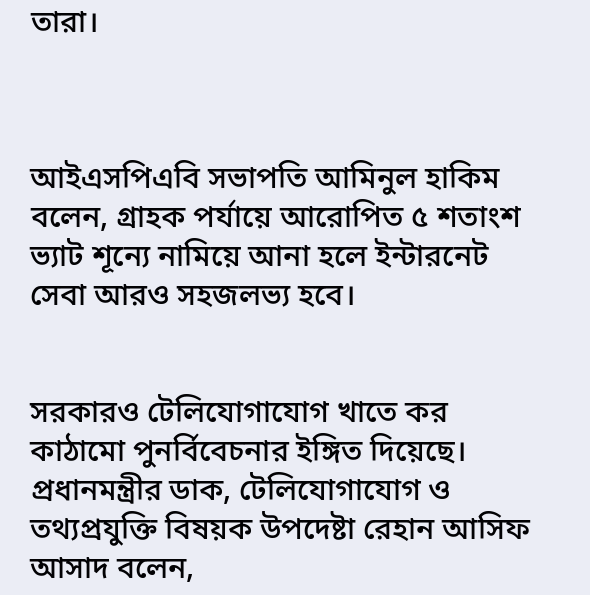তারা।



আইএসপিএবি সভাপতি আমিনুল হাকিম বলেন, গ্রাহক পর্যায়ে আরোপিত ৫ শতাংশ ভ্যাট শূন্যে নামিয়ে আনা হলে ইন্টারনেট সেবা আরও সহজলভ্য হবে।


সরকারও টেলিযোগাযোগ খাতে কর কাঠামো পুনর্বিবেচনার ইঙ্গিত দিয়েছে। প্রধানমন্ত্রীর ডাক, টেলিযোগাযোগ ও তথ্যপ্রযুক্তি বিষয়ক উপদেষ্টা রেহান আসিফ আসাদ বলেন,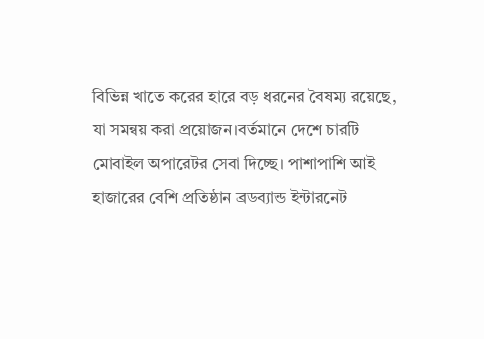বিভিন্ন খাতে করের হারে বড় ধরনের বৈষম্য রয়েছে, যা সমন্বয় করা প্রয়োজন।বর্তমানে দেশে চারটি মোবাইল অপারেটর সেবা দিচ্ছে। পাশাপাশি আই হাজারের বেশি প্রতিষ্ঠান ব্রডব্যান্ড ইন্টারনেট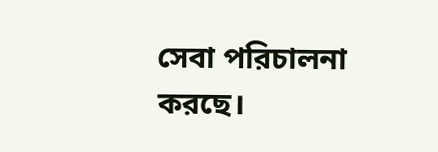সেবা পরিচালনা করছে।